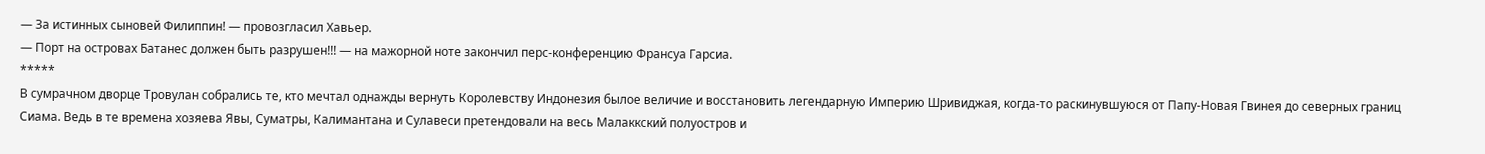— За истинных сыновей Филиппин! — провозгласил Хавьер.
— Порт на островах Батанес должен быть разрушен!!! — на мажорной ноте закончил перс-конференцию Франсуа Гарсиа.
*****
В сумрачном дворце Тровулан собрались те, кто мечтал однажды вернуть Королевству Индонезия былое величие и восстановить легендарную Империю Шривиджая, когда-то раскинувшуюся от Папу-Новая Гвинея до северных границ Сиама. Ведь в те времена хозяева Явы, Суматры, Калимантана и Сулавеси претендовали на весь Малаккский полуостров и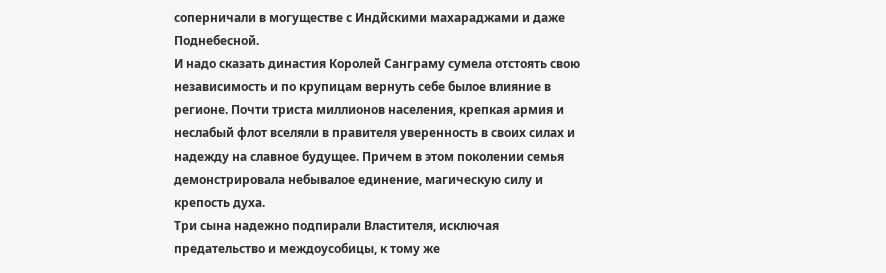соперничали в могуществе с Индйскими махараджами и даже Поднебесной.
И надо сказать династия Королей Санграму сумела отстоять свою независимость и по крупицам вернуть себе былое влияние в регионе. Почти триста миллионов населения, крепкая армия и неслабый флот вселяли в правителя уверенность в своих силах и надежду на славное будущее. Причем в этом поколении семья демонстрировала небывалое единение, магическую силу и крепость духа.
Три сына надежно подпирали Властителя, исключая предательство и междоусобицы, к тому же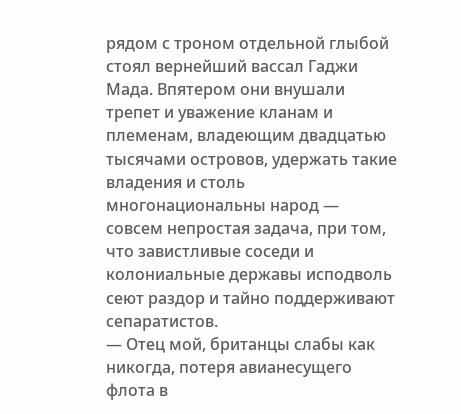рядом с троном отдельной глыбой стоял вернейший вассал Гаджи Мада. Впятером они внушали трепет и уважение кланам и племенам, владеющим двадцатью тысячами островов, удержать такие владения и столь многонациональны народ — совсем непростая задача, при том, что завистливые соседи и колониальные державы исподволь сеют раздор и тайно поддерживают сепаратистов.
— Отец мой, британцы слабы как никогда, потеря авианесущего флота в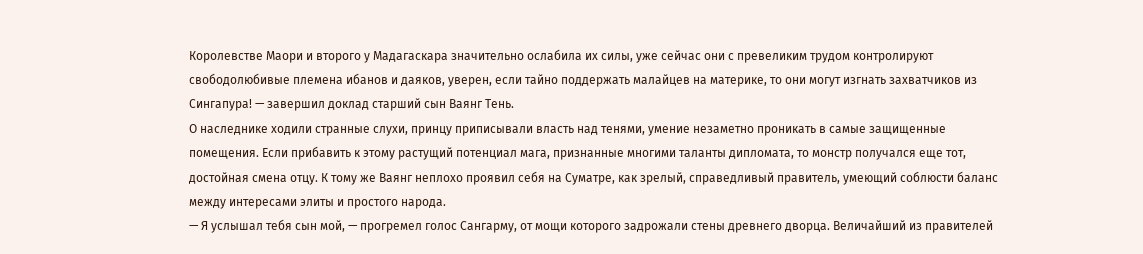Королевстве Маори и второго у Мадагаскара значительно ослабила их силы, уже сейчас они с превеликим трудом контролируют свободолюбивые племена ибанов и даяков, уверен, если тайно поддержать малайцев на материке, то они могут изгнать захватчиков из Сингапура! — завершил доклад старший сын Ваянг Тень.
О наследнике ходили странные слухи, принцу приписывали власть над тенями, умение незаметно проникать в самые защищенные помещения. Если прибавить к этому растущий потенциал мага, признанные многими таланты дипломата, то монстр получался еще тот, достойная смена отцу. К тому же Ваянг неплохо проявил себя на Суматре, как зрелый, справедливый правитель, умеющий соблюсти баланс между интересами элиты и простого народа.
— Я услышал тебя сын мой, — прогремел голос Сангарму, от мощи которого задрожали стены древнего дворца. Величайший из правителей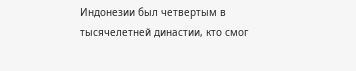Индонезии был четвертым в тысячелетней династии, кто смог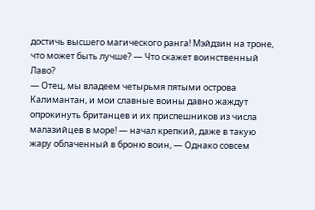достичь высшего магического ранга! Мэйдзин на троне, что может быть лучше? — Что скажет воинственный Лаво?
— Отец, мы владеем четырьмя пятыми острова Калимантан, и мои славные воины давно жаждут опрокинуть британцев и их приспешников из числа малазийцев в море! — начал крепкий, даже в такую жару облаченный в броню воин, — Однако совсем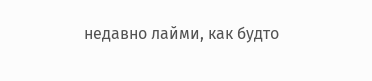недавно лайми, как будто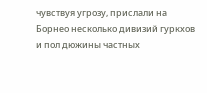чувствуя угрозу, прислали на Борнео несколько дивизий гуркхов и пол дюжины частных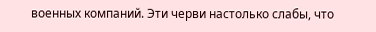военных компаний. Эти черви настолько слабы, что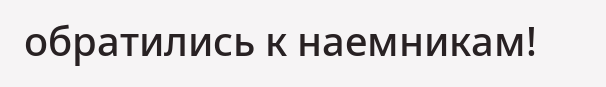обратились к наемникам!